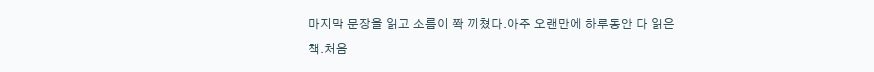마지막 문장을 읽고 소름이 쫙 끼쳤다.아주 오랜만에 하루동안 다 읽은 책.처음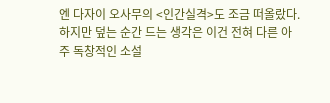엔 다자이 오사무의 <인간실격>도 조금 떠올랐다. 하지만 덮는 순간 드는 생각은 이건 전혀 다른 아주 독창적인 소설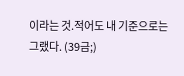이라는 것.적어도 내 기준으로는 그랬다. (39금;)